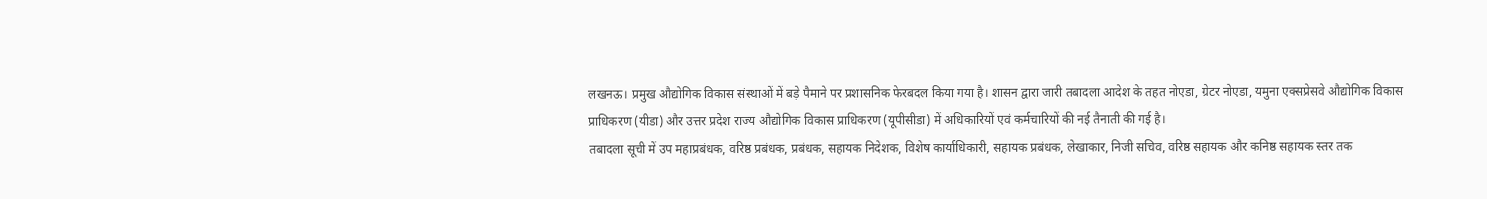लखनऊ। प्रमुख औद्योगिक विकास संस्थाओं में बड़े पैमाने पर प्रशासनिक फेरबदल किया गया है। शासन द्वारा जारी तबादला आदेश के तहत नोएडा, ग्रेटर नोएडा, यमुना एक्सप्रेसवे औद्योगिक विकास प्राधिकरण (यीडा) और उत्तर प्रदेश राज्य औद्योगिक विकास प्राधिकरण (यूपीसीडा) में अधिकारियों एवं कर्मचारियों की नई तैनाती की गई है।
तबादला सूची में उप महाप्रबंधक, वरिष्ठ प्रबंधक, प्रबंधक, सहायक निदेशक, विशेष कार्याधिकारी, सहायक प्रबंधक, लेखाकार, निजी सचिव, वरिष्ठ सहायक और कनिष्ठ सहायक स्तर तक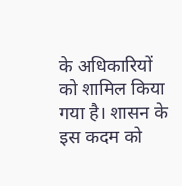के अधिकारियों को शामिल किया गया है। शासन के इस कदम को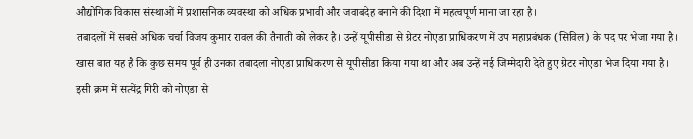औद्योगिक विकास संस्थाओं में प्रशासनिक व्यवस्था को अधिक प्रभावी और जवाबदेह बनाने की दिशा में महत्वपूर्ण माना जा रहा है।
तबादलों में सबसे अधिक चर्चा विजय कुमार रावल की तैनाती को लेकर है। उन्हें यूपीसीडा से ग्रेटर नोएडा प्राधिकरण में उप महाप्रबंधक (सिविल) के पद पर भेजा गया है। खास बात यह है कि कुछ समय पूर्व ही उनका तबादला नोएडा प्राधिकरण से यूपीसीडा किया गया था और अब उन्हें नई जिम्मेदारी देते हुए ग्रेटर नोएडा भेज दिया गया है।
इसी क्रम में सत्येंद्र गिरी को नोएडा से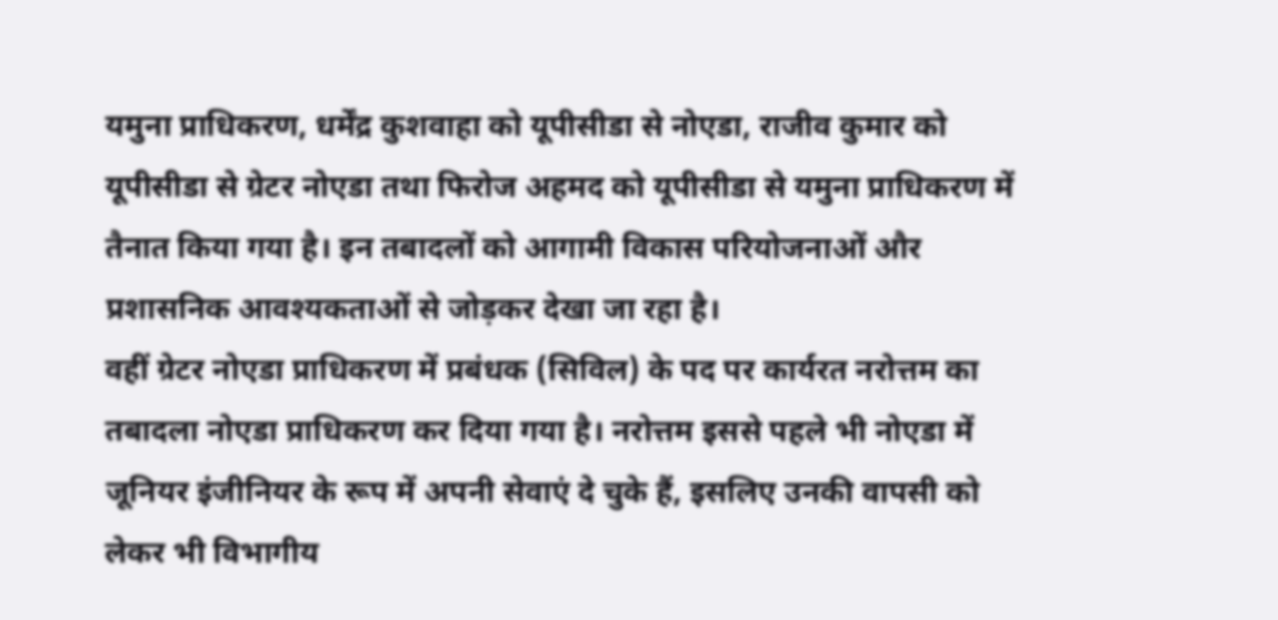यमुना प्राधिकरण, धर्मेंद्र कुशवाहा को यूपीसीडा से नोएडा, राजीव कुमार को यूपीसीडा से ग्रेटर नोएडा तथा फिरोज अहमद को यूपीसीडा से यमुना प्राधिकरण में तैनात किया गया है। इन तबादलों को आगामी विकास परियोजनाओं और प्रशासनिक आवश्यकताओं से जोड़कर देखा जा रहा है।
वहीं ग्रेटर नोएडा प्राधिकरण में प्रबंधक (सिविल) के पद पर कार्यरत नरोत्तम का तबादला नोएडा प्राधिकरण कर दिया गया है। नरोत्तम इससे पहले भी नोएडा में जूनियर इंजीनियर के रूप में अपनी सेवाएं दे चुके हैं, इसलिए उनकी वापसी को लेकर भी विभागीय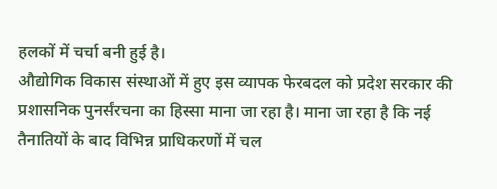हलकों में चर्चा बनी हुई है।
औद्योगिक विकास संस्थाओं में हुए इस व्यापक फेरबदल को प्रदेश सरकार की प्रशासनिक पुनर्संरचना का हिस्सा माना जा रहा है। माना जा रहा है कि नई तैनातियों के बाद विभिन्न प्राधिकरणों में चल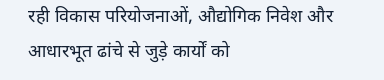रही विकास परियोजनाओं, औद्योगिक निवेश और आधारभूत ढांचे से जुड़े कार्यों को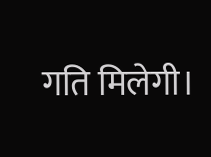गति मिलेगी।